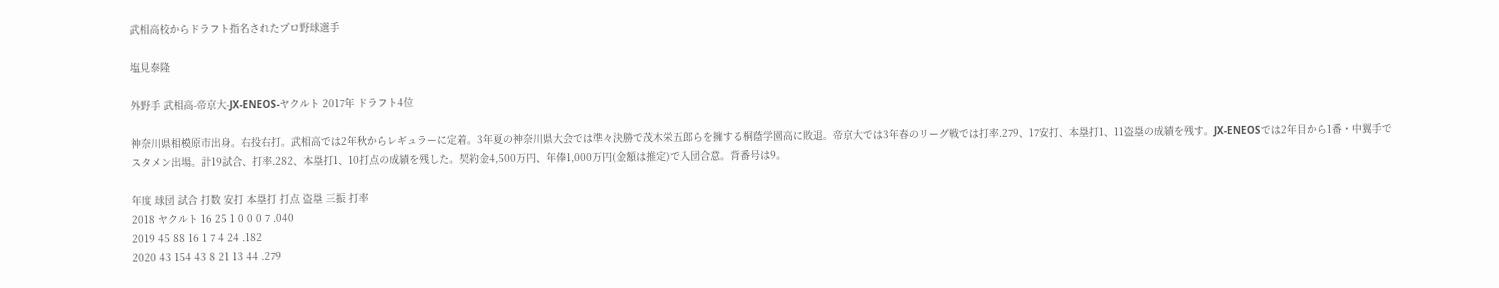武相高校からドラフト指名されたプロ野球選手

塩見泰隆

外野手 武相高-帝京大-JX-ENEOS-ヤクルト 2017年 ドラフト4位

神奈川県相模原市出身。右投右打。武相高では2年秋からレギュラーに定着。3年夏の神奈川県大会では準々決勝で茂木栄五郎らを擁する桐蔭学園高に敗退。帝京大では3年春のリーグ戦では打率.279、17安打、本塁打1、11盗塁の成績を残す。JX-ENEOSでは2年目から1番・中翼手でスタメン出場。計19試合、打率.282、本塁打1、10打点の成績を残した。契約金4,500万円、年俸1,000万円(金額は推定)で入団合意。背番号は9。

年度 球団 試合 打数 安打 本塁打 打点 盗塁 三振 打率
2018 ヤクルト 16 25 1 0 0 0 7 .040
2019 45 88 16 1 7 4 24 .182
2020 43 154 43 8 21 13 44 .279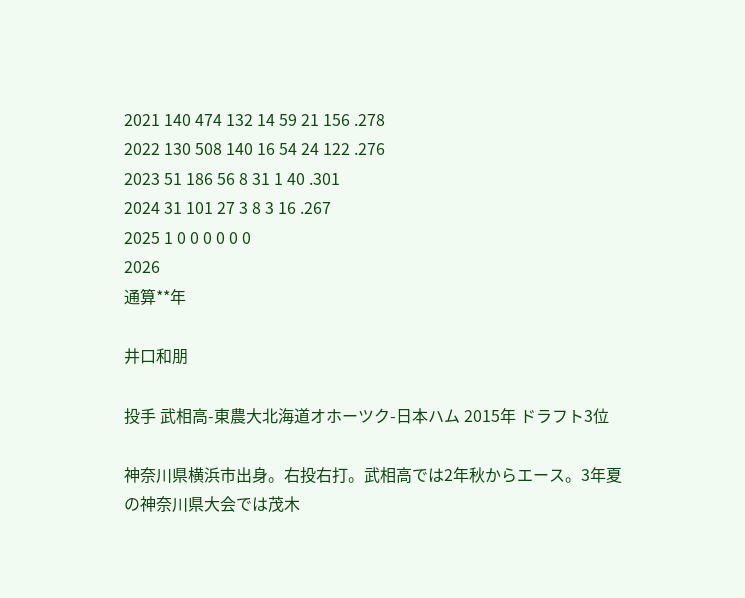2021 140 474 132 14 59 21 156 .278
2022 130 508 140 16 54 24 122 .276
2023 51 186 56 8 31 1 40 .301
2024 31 101 27 3 8 3 16 .267
2025 1 0 0 0 0 0 0
2026
通算**年

井口和朋

投手 武相高-東農大北海道オホーツク-日本ハム 2015年 ドラフト3位

神奈川県横浜市出身。右投右打。武相高では2年秋からエース。3年夏の神奈川県大会では茂木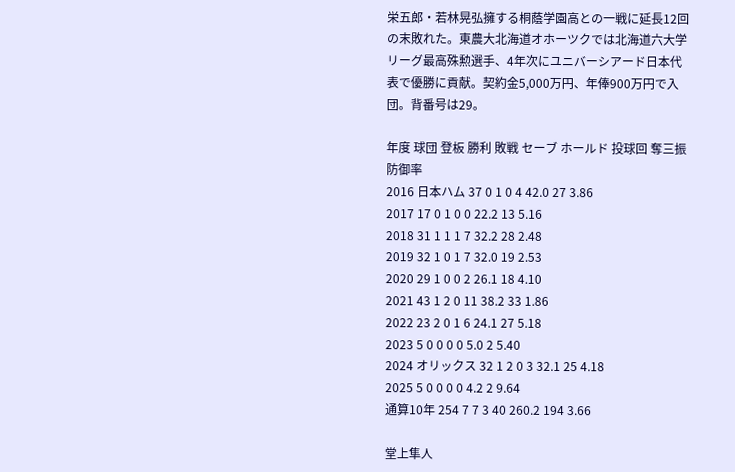栄五郎・若林晃弘擁する桐蔭学園高との一戦に延長12回の末敗れた。東農大北海道オホーツクでは北海道六大学リーグ最高殊勲選手、4年次にユニバーシアード日本代表で優勝に貢献。契約金5,000万円、年俸900万円で入団。背番号は29。

年度 球団 登板 勝利 敗戦 セーブ ホールド 投球回 奪三振 防御率
2016 日本ハム 37 0 1 0 4 42.0 27 3.86
2017 17 0 1 0 0 22.2 13 5.16
2018 31 1 1 1 7 32.2 28 2.48
2019 32 1 0 1 7 32.0 19 2.53
2020 29 1 0 0 2 26.1 18 4.10
2021 43 1 2 0 11 38.2 33 1.86
2022 23 2 0 1 6 24.1 27 5.18
2023 5 0 0 0 0 5.0 2 5.40
2024 オリックス 32 1 2 0 3 32.1 25 4.18
2025 5 0 0 0 0 4.2 2 9.64
通算10年 254 7 7 3 40 260.2 194 3.66

堂上隼人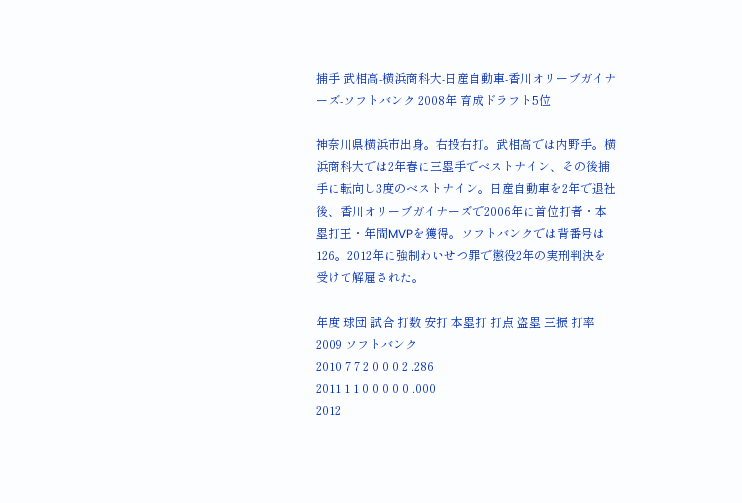捕手 武相高-横浜商科大-日産自動車-香川オリーブガイナーズ-ソフトバンク 2008年 育成ドラフト5位

神奈川県横浜市出身。右投右打。武相高では内野手。横浜商科大では2年春に三塁手でベストナイン、その後捕手に転向し3度のベストナイン。日産自動車を2年で退社後、香川オリーブガイナーズで2006年に首位打者・本塁打王・年間MVPを獲得。ソフトバンクでは背番号は126。2012年に強制わいせつ罪で懲役2年の実刑判決を受けて解雇された。

年度 球団 試合 打数 安打 本塁打 打点 盗塁 三振 打率
2009 ソフトバンク
2010 7 7 2 0 0 0 2 .286
2011 1 1 0 0 0 0 0 .000
2012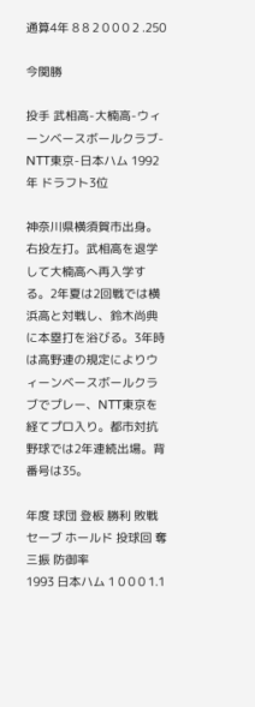通算4年 8 8 2 0 0 0 2 .250

今関勝

投手 武相高-大楠高-ウィーンベースボールクラブ-NTT東京-日本ハム 1992年 ドラフト3位

神奈川県横須賀市出身。右投左打。武相高を退学して大楠高へ再入学する。2年夏は2回戦では横浜高と対戦し、鈴木尚典に本塁打を浴びる。3年時は高野連の規定によりウィーンベースボールクラブでプレー、NTT東京を経てプロ入り。都市対抗野球では2年連続出場。背番号は35。

年度 球団 登板 勝利 敗戦 セーブ ホールド 投球回 奪三振 防御率
1993 日本ハム 1 0 0 0 1.1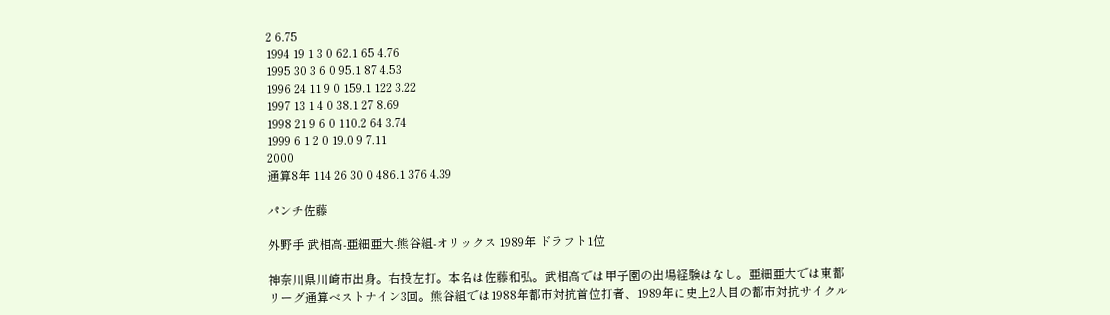2 6.75
1994 19 1 3 0 62.1 65 4.76
1995 30 3 6 0 95.1 87 4.53
1996 24 11 9 0 159.1 122 3.22
1997 13 1 4 0 38.1 27 8.69
1998 21 9 6 0 110.2 64 3.74
1999 6 1 2 0 19.0 9 7.11
2000
通算8年 114 26 30 0 486.1 376 4.39

パンチ佐藤

外野手 武相高-亜細亜大-熊谷組-オリックス 1989年 ドラフト1位

神奈川県川崎市出身。右投左打。本名は佐藤和弘。武相高では甲子園の出場経験はなし。亜細亜大では東都リーグ通算ベストナイン3回。熊谷組では1988年都市対抗首位打者、1989年に史上2人目の都市対抗サイクル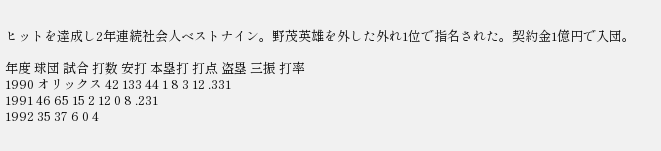ヒットを達成し2年連続社会人ベストナイン。野茂英雄を外した外れ1位で指名された。契約金1億円で入団。

年度 球団 試合 打数 安打 本塁打 打点 盗塁 三振 打率
1990 オリックス 42 133 44 1 8 3 12 .331
1991 46 65 15 2 12 0 8 .231
1992 35 37 6 0 4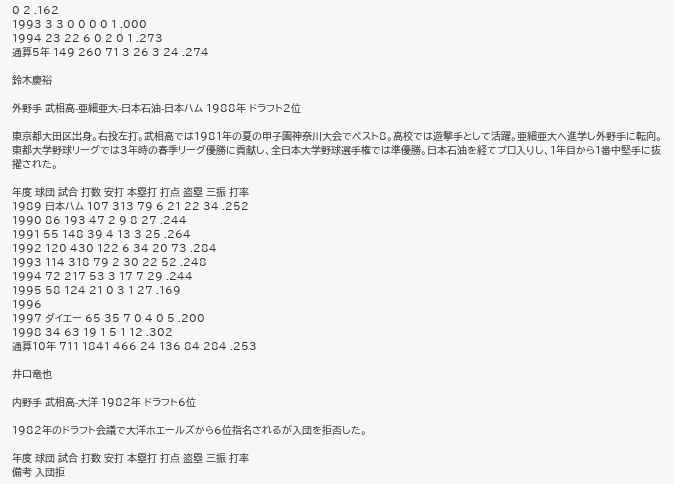0 2 .162
1993 3 3 0 0 0 0 1 .000
1994 23 22 6 0 2 0 1 .273
通算5年 149 260 71 3 26 3 24 .274

鈴木慶裕

外野手 武相高-亜細亜大-日本石油-日本ハム 1988年 ドラフト2位

東京都大田区出身。右投左打。武相高では1981年の夏の甲子園神奈川大会でベスト8。高校では遊撃手として活躍。亜細亜大へ進学し外野手に転向。東都大学野球リーグでは3年時の春季リーグ優勝に貢献し、全日本大学野球選手権では準優勝。日本石油を経てプロ入りし、1年目から1番中堅手に抜擢された。

年度 球団 試合 打数 安打 本塁打 打点 盗塁 三振 打率
1989 日本ハム 107 313 79 6 21 22 34 .252
1990 86 193 47 2 9 8 27 .244
1991 55 148 39 4 13 3 25 .264
1992 120 430 122 6 34 20 73 .284
1993 114 318 79 2 30 22 52 .248
1994 72 217 53 3 17 7 29 .244
1995 58 124 21 0 3 1 27 .169
1996
1997 ダイエー 65 35 7 0 4 0 5 .200
1998 34 63 19 1 5 1 12 .302
通算10年 711 1841 466 24 136 84 284 .253

井口竜也

内野手 武相高-大洋 1982年 ドラフト6位

1982年のドラフト会議で大洋ホエールズから6位指名されるが入団を拒否した。

年度 球団 試合 打数 安打 本塁打 打点 盗塁 三振 打率
備考 入団拒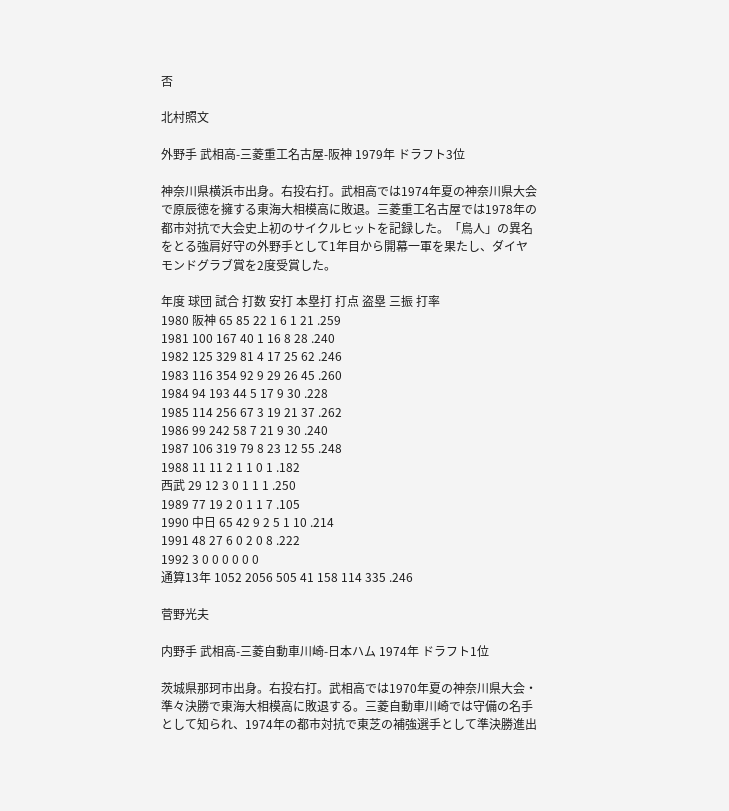否

北村照文

外野手 武相高-三菱重工名古屋-阪神 1979年 ドラフト3位

神奈川県横浜市出身。右投右打。武相高では1974年夏の神奈川県大会で原辰徳を擁する東海大相模高に敗退。三菱重工名古屋では1978年の都市対抗で大会史上初のサイクルヒットを記録した。「鳥人」の異名をとる強肩好守の外野手として1年目から開幕一軍を果たし、ダイヤモンドグラブ賞を2度受賞した。

年度 球団 試合 打数 安打 本塁打 打点 盗塁 三振 打率
1980 阪神 65 85 22 1 6 1 21 .259
1981 100 167 40 1 16 8 28 .240
1982 125 329 81 4 17 25 62 .246
1983 116 354 92 9 29 26 45 .260
1984 94 193 44 5 17 9 30 .228
1985 114 256 67 3 19 21 37 .262
1986 99 242 58 7 21 9 30 .240
1987 106 319 79 8 23 12 55 .248
1988 11 11 2 1 1 0 1 .182
西武 29 12 3 0 1 1 1 .250
1989 77 19 2 0 1 1 7 .105
1990 中日 65 42 9 2 5 1 10 .214
1991 48 27 6 0 2 0 8 .222
1992 3 0 0 0 0 0 0
通算13年 1052 2056 505 41 158 114 335 .246

菅野光夫

内野手 武相高-三菱自動車川崎-日本ハム 1974年 ドラフト1位

茨城県那珂市出身。右投右打。武相高では1970年夏の神奈川県大会・準々決勝で東海大相模高に敗退する。三菱自動車川崎では守備の名手として知られ、1974年の都市対抗で東芝の補強選手として準決勝進出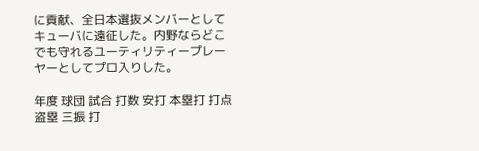に貢献、全日本選抜メンバーとしてキューバに遠征した。内野ならどこでも守れるユーティリティープレーヤーとしてプロ入りした。

年度 球団 試合 打数 安打 本塁打 打点 盗塁 三振 打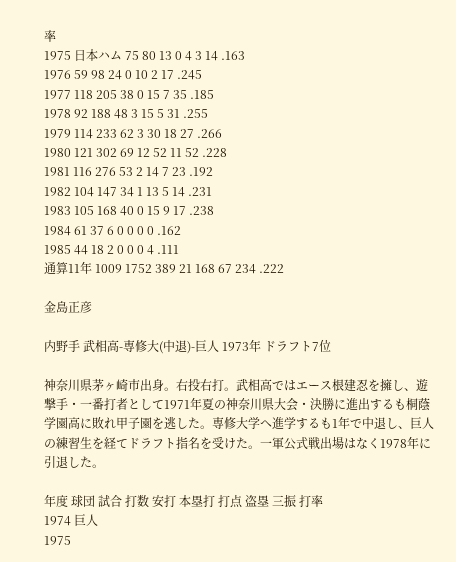率
1975 日本ハム 75 80 13 0 4 3 14 .163
1976 59 98 24 0 10 2 17 .245
1977 118 205 38 0 15 7 35 .185
1978 92 188 48 3 15 5 31 .255
1979 114 233 62 3 30 18 27 .266
1980 121 302 69 12 52 11 52 .228
1981 116 276 53 2 14 7 23 .192
1982 104 147 34 1 13 5 14 .231
1983 105 168 40 0 15 9 17 .238
1984 61 37 6 0 0 0 0 .162
1985 44 18 2 0 0 0 4 .111
通算11年 1009 1752 389 21 168 67 234 .222

金島正彦

内野手 武相高-専修大(中退)-巨人 1973年 ドラフト7位

神奈川県茅ヶ崎市出身。右投右打。武相高ではエース根建忍を擁し、遊撃手・一番打者として1971年夏の神奈川県大会・決勝に進出するも桐蔭学園高に敗れ甲子園を逃した。専修大学へ進学するも1年で中退し、巨人の練習生を経てドラフト指名を受けた。一軍公式戦出場はなく1978年に引退した。

年度 球団 試合 打数 安打 本塁打 打点 盗塁 三振 打率
1974 巨人
1975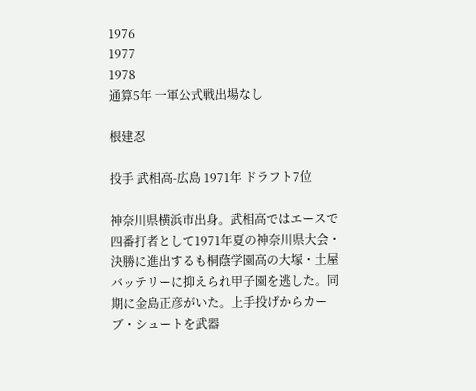1976
1977
1978
通算5年 一軍公式戦出場なし

根建忍

投手 武相高-広島 1971年 ドラフト7位

神奈川県横浜市出身。武相高ではエースで四番打者として1971年夏の神奈川県大会・決勝に進出するも桐蔭学園高の大塚・土屋バッテリーに抑えられ甲子園を逃した。同期に金島正彦がいた。上手投げからカーブ・シュートを武器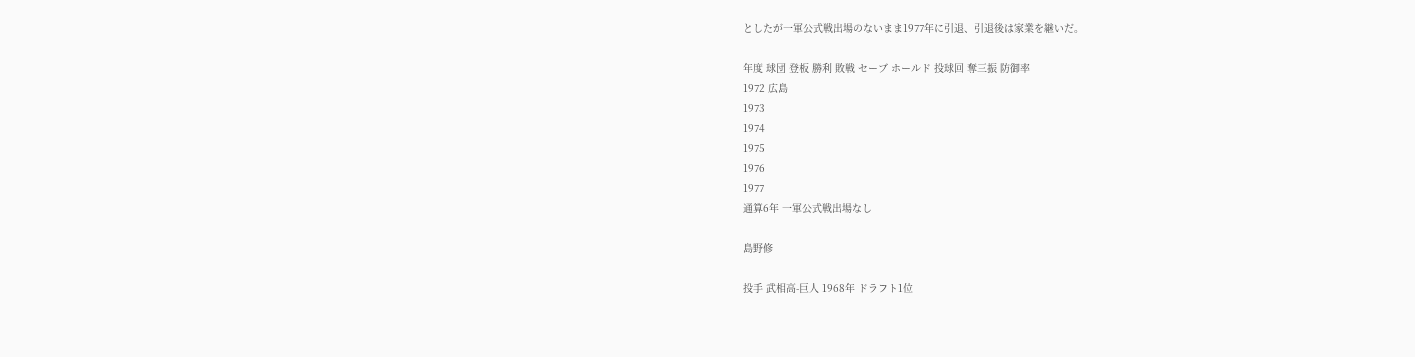としたが一軍公式戦出場のないまま1977年に引退、引退後は家業を継いだ。

年度 球団 登板 勝利 敗戦 セーブ ホールド 投球回 奪三振 防御率
1972 広島
1973
1974
1975
1976
1977
通算6年 一軍公式戦出場なし

島野修

投手 武相高-巨人 1968年 ドラフト1位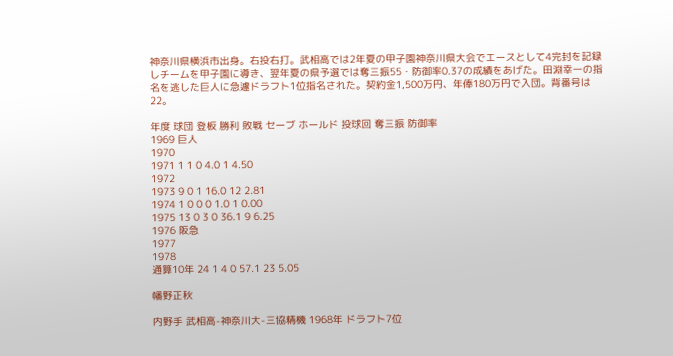神奈川県横浜市出身。右投右打。武相高では2年夏の甲子園神奈川県大会でエースとして4完封を記録しチームを甲子園に導き、翌年夏の県予選では奪三振55・防御率0.37の成績をあげた。田淵幸一の指名を逃した巨人に急遽ドラフト1位指名された。契約金1,500万円、年俸180万円で入団。背番号は22。

年度 球団 登板 勝利 敗戦 セーブ ホールド 投球回 奪三振 防御率
1969 巨人
1970
1971 1 1 0 4.0 1 4.50
1972
1973 9 0 1 16.0 12 2.81
1974 1 0 0 0 1.0 1 0.00
1975 13 0 3 0 36.1 9 6.25
1976 阪急
1977
1978
通算10年 24 1 4 0 57.1 23 5.05

幡野正秋

内野手 武相高-神奈川大-三協精機 1968年 ドラフト7位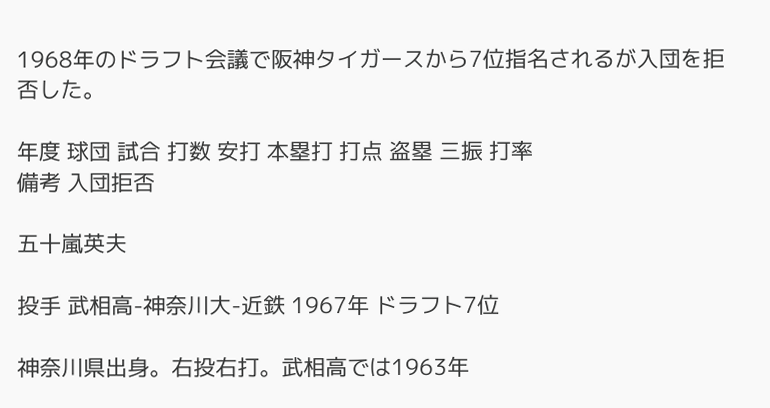1968年のドラフト会議で阪神タイガースから7位指名されるが入団を拒否した。

年度 球団 試合 打数 安打 本塁打 打点 盗塁 三振 打率
備考 入団拒否

五十嵐英夫

投手 武相高-神奈川大-近鉄 1967年 ドラフト7位

神奈川県出身。右投右打。武相高では1963年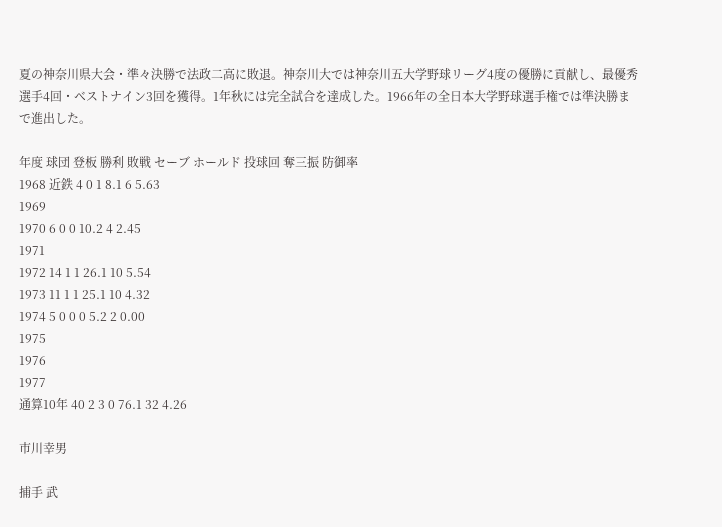夏の神奈川県大会・準々決勝で法政二高に敗退。神奈川大では神奈川五大学野球リーグ4度の優勝に貢献し、最優秀選手4回・ベストナイン3回を獲得。1年秋には完全試合を達成した。1966年の全日本大学野球選手権では準決勝まで進出した。

年度 球団 登板 勝利 敗戦 セーブ ホールド 投球回 奪三振 防御率
1968 近鉄 4 0 1 8.1 6 5.63
1969
1970 6 0 0 10.2 4 2.45
1971
1972 14 1 1 26.1 10 5.54
1973 11 1 1 25.1 10 4.32
1974 5 0 0 0 5.2 2 0.00
1975
1976
1977
通算10年 40 2 3 0 76.1 32 4.26

市川幸男

捕手 武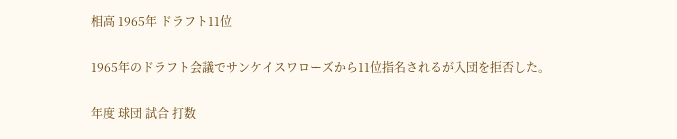相高 1965年 ドラフト11位

1965年のドラフト会議でサンケイスワローズから11位指名されるが入団を拒否した。

年度 球団 試合 打数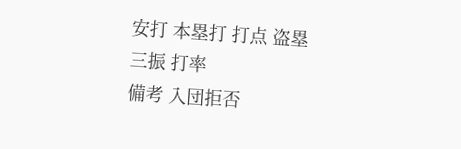安打 本塁打 打点 盗塁 三振 打率
備考 入団拒否